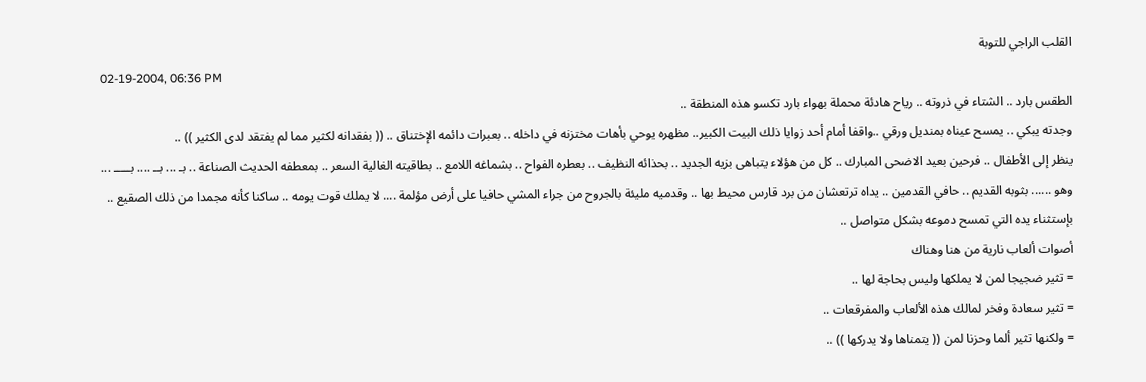القلب الراجي للتوبة
02-19-2004, 06:36 PM
الطقس بارد .. الشتاء في ذروته .. رياح هادئة محملة بهواء بارد تكسو هذه المنطقة ..
وجدته يبكي .. يمسح عيناه بمنديل ورقي ..واقفا أمام أحد زوايا ذلك البيت الكبير.. مظهره يوحي بأهات مختزنه في داخله .. بعبرات دائمه الإختناق .. (( بفقدانه لكثير مما لم يفتقد لدى الكثير )) ..
ينظر إلى الأطفال .. فرحين بعيد الاضحى المبارك .. كل من هؤلاء يتباهى بزيه الجديد .. بحذائه النظيف .. بعطره الفواح .. بشماغه اللامع .. بطاقيته الغالية السعر .. بمعطفه الحديث الصناعة .. بـ ... بــ .... بـــــ ...
وهو ...... بثوبه القديم .. حافي القدمين .. يداه ترتعشان من برد قارس محيط بها .. وقدميه مليئة بالجروح من جراء المشي حافيا على أرض مؤلمة .... لا يملك قوت يومه .. ساكنا كأنه مجمدا من ذلك الصقيع ..
بإستثناء يده التي تمسح دموعه بشكل متواصل ..
أصوات ألعاب نارية من هنا وهناك
= تثير ضجيجا لمن لا يملكها وليس بحاجة لها ..
= تثير سعادة وفخر لمالك هذه الألعاب والمفرقعات ..
= ولكنها تثير ألما وحزنا لمن (( يتمناها ولا يدركها )) ..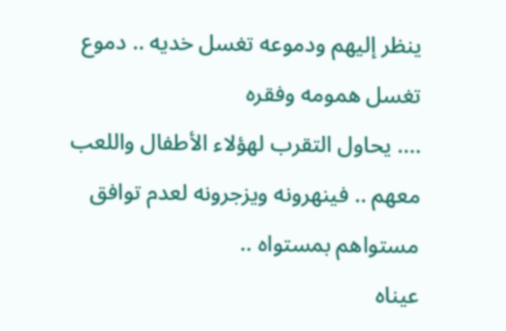ينظر إليهم ودموعه تغسل خديه .. دموع تغسل همومه وفقره
.... يحاول التقرب لهؤلاء الأطفال واللعب معهم .. فينهرونه ويزجرونه لعدم توافق مستواهم بمستواه ..
عيناه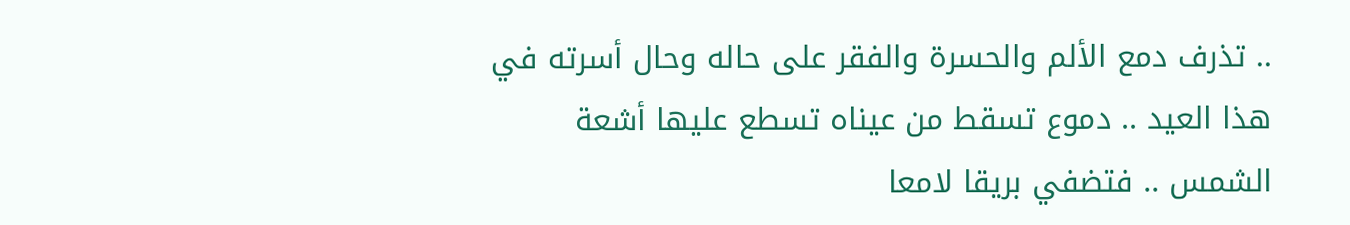.. تذرف دمع الألم والحسرة والفقر على حاله وحال أسرته في هذا العيد .. دموع تسقط من عيناه تسطع عليها أشعة الشمس .. فتضفي بريقا لامعا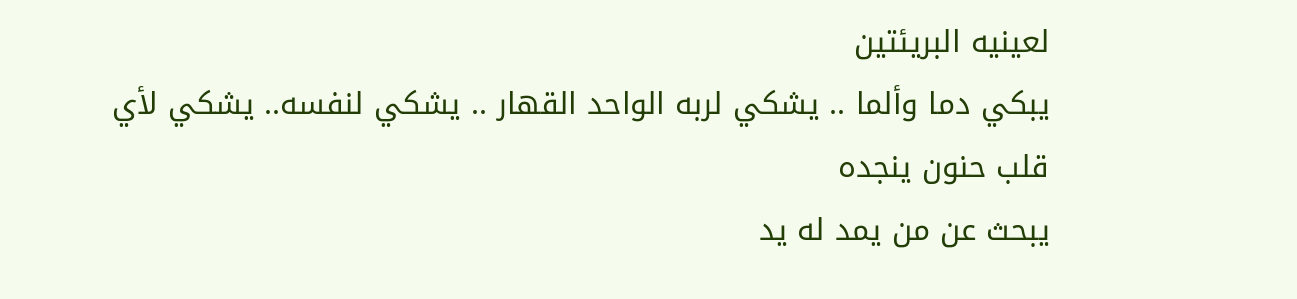لعينيه البريئتين
يبكي دما وألما .. يشكي لربه الواحد القهار .. يشكي لنفسه.. يشكي لأي قلب حنون ينجده
يبحث عن من يمد له يد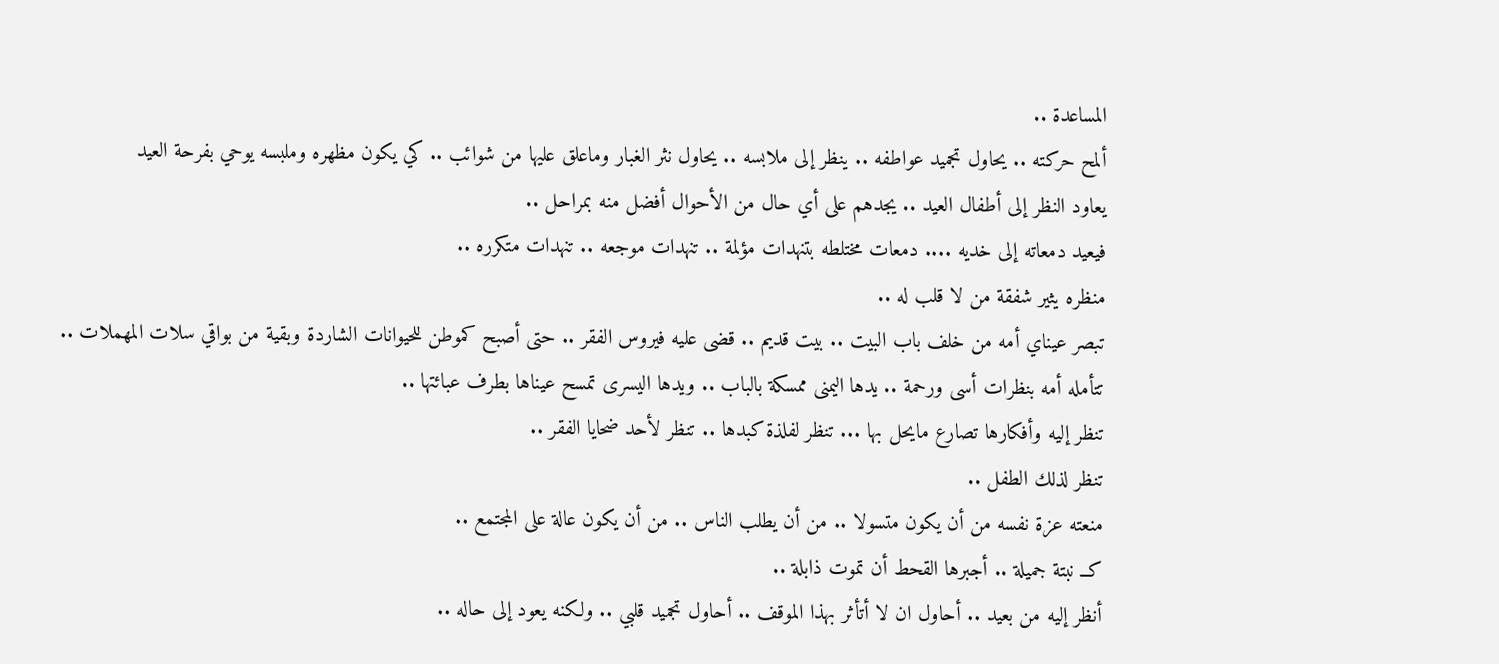المساعدة ..
ألمح حركته .. يحاول تجميد عواطفه .. ينظر إلى ملابسه .. يحاول نثر الغبار وماعلق عليها من شوائب .. كي يكون مظهره وملبسه يوحي بفرحة العيد
يعاود النظر إلى أطفال العيد .. يجدهم على أي حال من الأحوال أفضل منه بمراحل ..
فيعيد دمعاته إلى خديه .... دمعات مختلطه بتنهدات مؤلمة .. تنهدات موجعه .. تنهدات متكرره ..
منظره يثير شفقة من لا قلب له ..
تبصر عيناي أمه من خلف باب البيت .. بيت قديم .. قضى عليه فيروس الفقر .. حتى أصبح كموطن للحيوانات الشاردة وبقية من بواقي سلات المهملات ..
تتأمله أمه بنظرات أسى ورحمة .. يدها اليمنى ممسكة بالباب .. ويدها اليسرى تمسح عيناها بطرف عبائتها ..
تنظر إليه وأفكارها تصارع مايحل بها ... تنظر لفلذة كبدها .. تنظر لأحد ضحايا الفقر ..
تنظر لذلك الطفل ..
منعته عزة نفسه من أن يكون متسولا .. من أن يطلب الناس .. من أن يكون عالة على المجتمع ..
كــ نبتة جميلة .. أجبرها القحط أن تموت ذابلة ..
أنظر إليه من بعيد .. أحاول ان لا أتأثر بهذا الموقف .. أحاول تجميد قلبي .. ولكنه يعود إلى حاله ..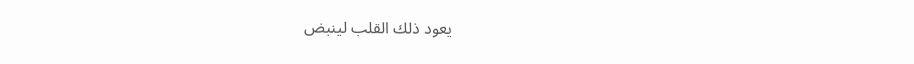يعود ذلك القلب لينبض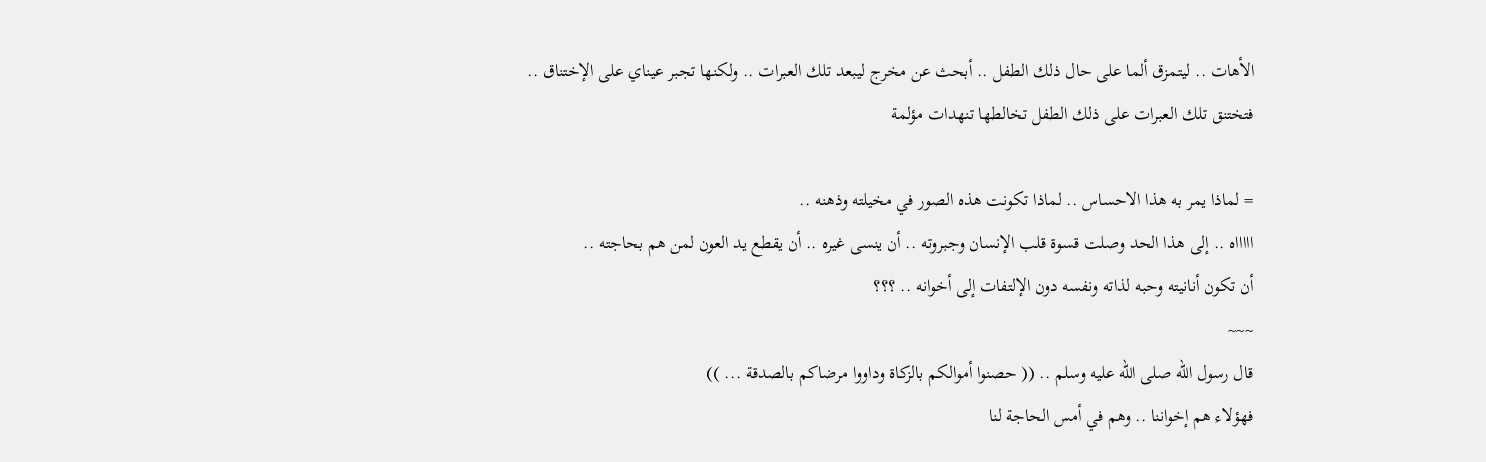الأهات .. ليتمزق ألما على حال ذلك الطفل .. أبحث عن مخرج ليبعد تلك العبرات .. ولكنها تجبر عيناي على الإختناق .. فتختنق تلك العبرات على ذلك الطفل تخالطها تنهدات مؤلمة

= لماذا يمر به هذا الاحساس .. لماذا تكونت هذه الصور في مخيلته وذهنه ..
اااااه .. إلى هذا الحد وصلت قسوة قلب الإنسان وجبروته .. أن ينسى غيره .. أن يقطع يد العون لمن هم بحاجته ..
أن تكون أنانيته وحبه لذاته ونفسه دون الإلتفات إلى أخوانه .. ؟؟؟
~~~
قال رسول الله صلى الله عليه وسلم .. (( حصنوا أموالكم بالزكاة وداووا مرضاكم بالصدقة ... ))
فهؤلاء هم إخواننا .. وهم في أمس الحاجة لنا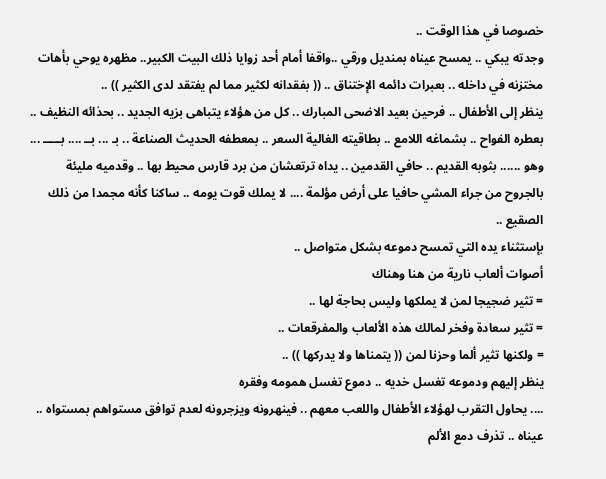خصوصا في هذا الوقت ..
وجدته يبكي .. يمسح عيناه بمنديل ورقي ..واقفا أمام أحد زوايا ذلك البيت الكبير.. مظهره يوحي بأهات مختزنه في داخله .. بعبرات دائمه الإختناق .. (( بفقدانه لكثير مما لم يفتقد لدى الكثير )) ..
ينظر إلى الأطفال .. فرحين بعيد الاضحى المبارك .. كل من هؤلاء يتباهى بزيه الجديد .. بحذائه النظيف .. بعطره الفواح .. بشماغه اللامع .. بطاقيته الغالية السعر .. بمعطفه الحديث الصناعة .. بـ ... بــ .... بـــــ ...
وهو ...... بثوبه القديم .. حافي القدمين .. يداه ترتعشان من برد قارس محيط بها .. وقدميه مليئة بالجروح من جراء المشي حافيا على أرض مؤلمة .... لا يملك قوت يومه .. ساكنا كأنه مجمدا من ذلك الصقيع ..
بإستثناء يده التي تمسح دموعه بشكل متواصل ..
أصوات ألعاب نارية من هنا وهناك
= تثير ضجيجا لمن لا يملكها وليس بحاجة لها ..
= تثير سعادة وفخر لمالك هذه الألعاب والمفرقعات ..
= ولكنها تثير ألما وحزنا لمن (( يتمناها ولا يدركها )) ..
ينظر إليهم ودموعه تغسل خديه .. دموع تغسل همومه وفقره
.... يحاول التقرب لهؤلاء الأطفال واللعب معهم .. فينهرونه ويزجرونه لعدم توافق مستواهم بمستواه ..
عيناه .. تذرف دمع الألم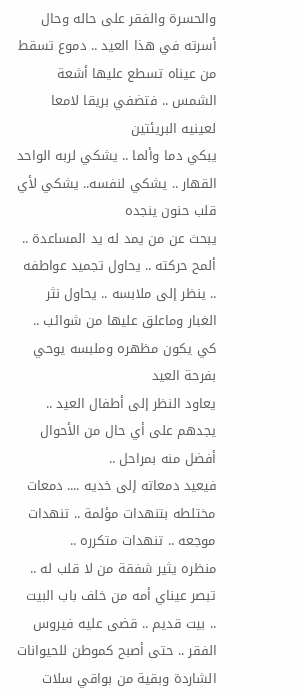والحسرة والفقر على حاله وحال أسرته في هذا العيد .. دموع تسقط من عيناه تسطع عليها أشعة الشمس .. فتضفي بريقا لامعا لعينيه البريئتين
يبكي دما وألما .. يشكي لربه الواحد القهار .. يشكي لنفسه.. يشكي لأي قلب حنون ينجده
يبحث عن من يمد له يد المساعدة ..
ألمح حركته .. يحاول تجميد عواطفه .. ينظر إلى ملابسه .. يحاول نثر الغبار وماعلق عليها من شوائب .. كي يكون مظهره وملبسه يوحي بفرحة العيد
يعاود النظر إلى أطفال العيد .. يجدهم على أي حال من الأحوال أفضل منه بمراحل ..
فيعيد دمعاته إلى خديه .... دمعات مختلطه بتنهدات مؤلمة .. تنهدات موجعه .. تنهدات متكرره ..
منظره يثير شفقة من لا قلب له ..
تبصر عيناي أمه من خلف باب البيت .. بيت قديم .. قضى عليه فيروس الفقر .. حتى أصبح كموطن للحيوانات الشاردة وبقية من بواقي سلات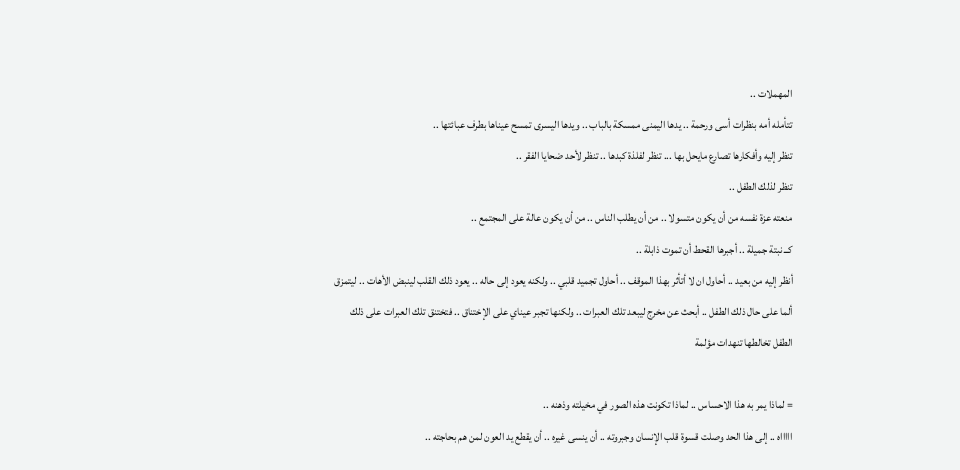المهملات ..
تتأمله أمه بنظرات أسى ورحمة .. يدها اليمنى ممسكة بالباب .. ويدها اليسرى تمسح عيناها بطرف عبائتها ..
تنظر إليه وأفكارها تصارع مايحل بها ... تنظر لفلذة كبدها .. تنظر لأحد ضحايا الفقر ..
تنظر لذلك الطفل ..
منعته عزة نفسه من أن يكون متسولا .. من أن يطلب الناس .. من أن يكون عالة على المجتمع ..
كــ نبتة جميلة .. أجبرها القحط أن تموت ذابلة ..
أنظر إليه من بعيد .. أحاول ان لا أتأثر بهذا الموقف .. أحاول تجميد قلبي .. ولكنه يعود إلى حاله .. يعود ذلك القلب لينبض الأهات .. ليتمزق ألما على حال ذلك الطفل .. أبحث عن مخرج ليبعد تلك العبرات .. ولكنها تجبر عيناي على الإختناق .. فتختنق تلك العبرات على ذلك الطفل تخالطها تنهدات مؤلمة

= لماذا يمر به هذا الاحساس .. لماذا تكونت هذه الصور في مخيلته وذهنه ..
اااااه .. إلى هذا الحد وصلت قسوة قلب الإنسان وجبروته .. أن ينسى غيره .. أن يقطع يد العون لمن هم بحاجته ..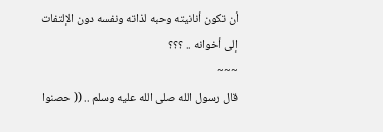أن تكون أنانيته وحبه لذاته ونفسه دون الإلتفات إلى أخوانه .. ؟؟؟
~~~
قال رسول الله صلى الله عليه وسلم .. (( حصنوا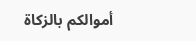أموالكم بالزكاة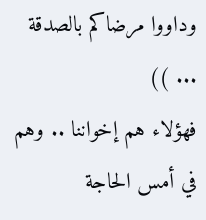وداووا مرضاكم بالصدقة ... ))
فهؤلاء هم إخواننا .. وهم في أمس الحاجة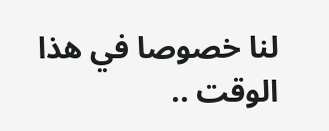لنا خصوصا في هذا الوقت ..